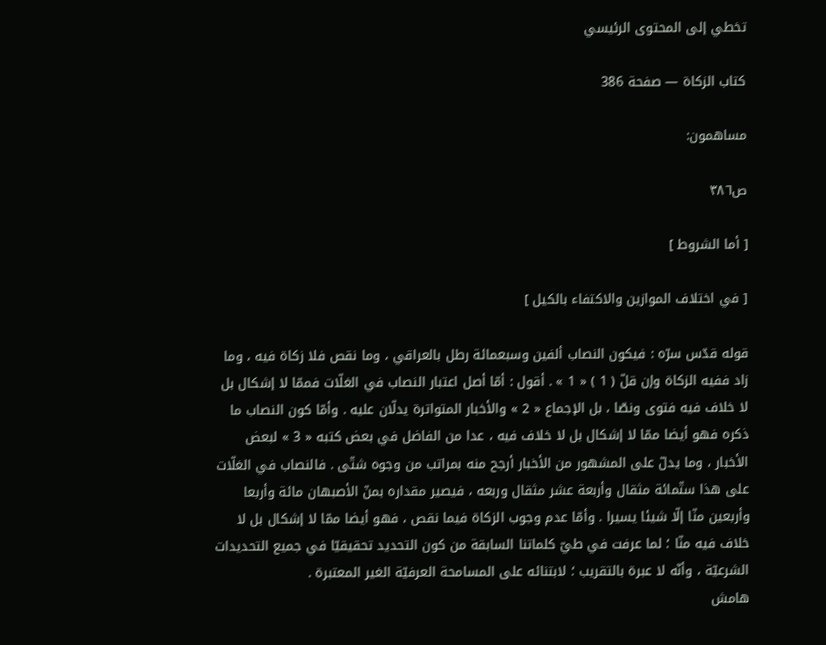تخطي إلى المحتوى الرئيسي

كتاب الزكاة — صفحة 386

مساهمون:

ص٣٨٦

[ أما الشروط ]

[ في اختلاف الموازين والاكتفاء بالكيل ]

قوله قدّس سرّه : فيكون النصاب ألفين وسبعمائة رطل بالعراقي ، وما نقص فلا زكاة فيه ، وما زاد ففيه الزكاة وإن قلّ ( 1 ) « 1 » . أقول : أمّا أصل اعتبار النصاب في الغلّات فممّا لا إشكال بل لا خلاف فيه فتوى ونصّا ، بل الإجماع « 2 » والأخبار المتواترة يدلّان عليه . وأمّا كون النصاب ما ذكره فهو أيضا ممّا لا إشكال بل لا خلاف فيه ، عدا من الفاضل في بعض كتبه « 3 » لبعض الأخبار ، وما يدلّ على المشهور من الأخبار أرجح منه بمراتب من وجوه شتّى . فالنصاب في الغلّات على هذا ستّمائة مثقال وأربعة عشر مثقال وربعه ، فيصير مقداره بمنّ الأصبهان مائة وأربعا وأربعين منّا إلّا شيئا يسيرا . وأمّا عدم وجوب الزكاة فيما نقص ، فهو أيضا ممّا لا إشكال بل لا خلاف فيه منّا ؛ لما عرفت في طيّ كلماتنا السابقة من كون التحديد تحقيقيّا في جميع التحديدات الشرعيّة ، وأنّه لا عبرة بالتقريب ؛ لابتنائه على المسامحة العرفيّة الغير المعتبرة .
هامش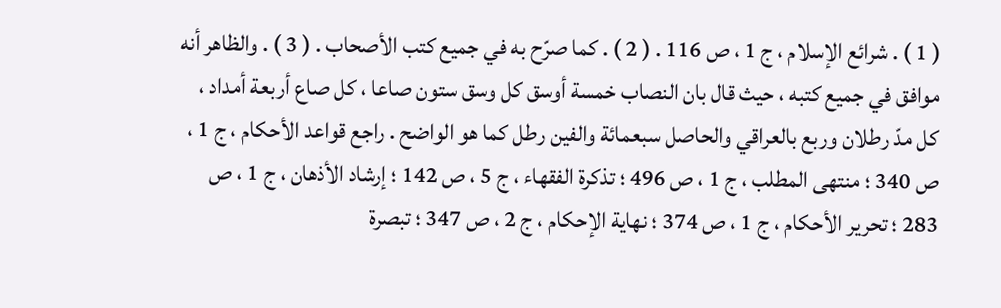( 1 ) . شرائع الإسلام ، ج 1 ، ص 116 . ( 2 ) . كما صرّح به في جميع كتب الأصحاب . ( 3 ) . والظاهر أنه موافق في جميع كتبه ، حيث قال بان النصاب خمسة أوسق كل وسق ستون صاعا ، كل صاع أربعة أمداد ، كل مدّ رطلان وربع بالعراقي والحاصل سبعمائة والفين رطل كما هو الواضح . راجع قواعد الأحكام ، ج 1 ، ص 340 ؛ منتهى المطلب ، ج 1 ، ص 496 ؛ تذكرة الفقهاء ، ج 5 ، ص 142 ؛ إرشاد الأذهان ، ج 1 ، ص 283 ؛ تحرير الأحكام ، ج 1 ، ص 374 ؛ نهاية الإحكام ، ج 2 ، ص 347 ؛ تبصرة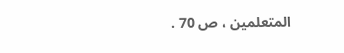المتعلمين ، ص 70 .